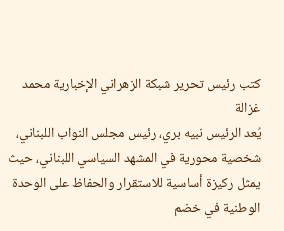كتب رئيس تحرير شبكة الزهراني الإخبارية محمد غزالة
يُعد الرئيس نبيه بري، رئيس مجلس النواب اللبناني، شخصية محورية في المشهد السياسي اللبناني، حيث يمثل ركيزة أساسية للاستقرار والحفاظ على الوحدة الوطنية في خضم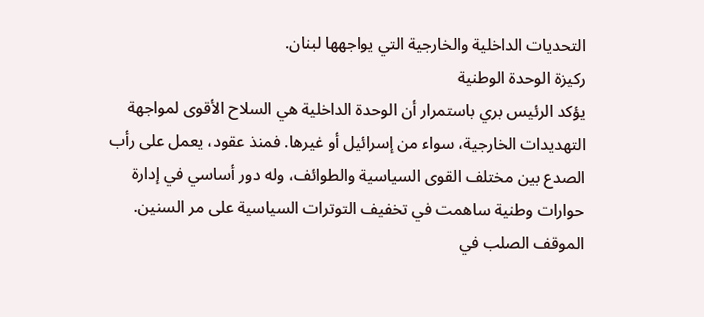التحديات الداخلية والخارجية التي يواجهها لبنان.
ركيزة الوحدة الوطنية
يؤكد الرئيس بري باستمرار أن الوحدة الداخلية هي السلاح الأقوى لمواجهة التهديدات الخارجية، سواء من إسرائيل أو غيرها. فمنذ عقود، يعمل على رأب الصدع بين مختلف القوى السياسية والطوائف، وله دور أساسي في إدارة حوارات وطنية ساهمت في تخفيف التوترات السياسية على مر السنين.
الموقف الصلب في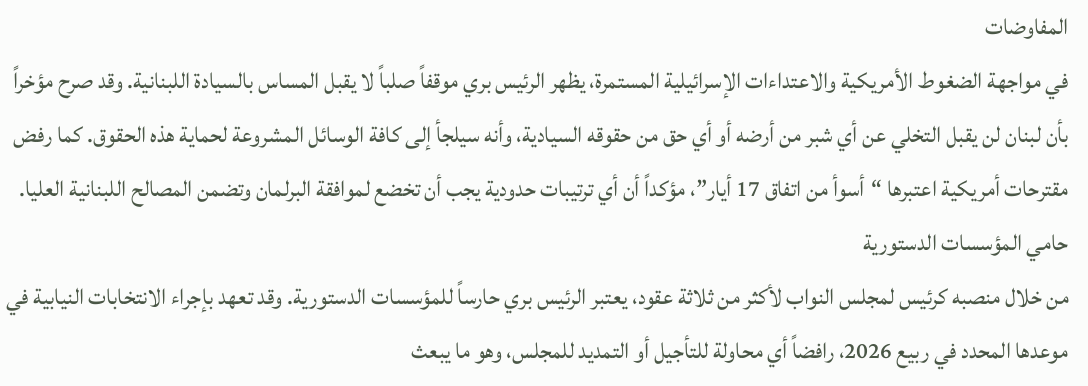المفاوضات
في مواجهة الضغوط الأمريكية والاعتداءات الإسرائيلية المستمرة، يظهر الرئيس بري موقفاً صلباً لا يقبل المساس بالسيادة اللبنانية. وقد صرح مؤخراً بأن لبنان لن يقبل التخلي عن أي شبر من أرضه أو أي حق من حقوقه السيادية، وأنه سيلجأ إلى كافة الوسائل المشروعة لحماية هذه الحقوق. كما رفض مقترحات أمريكية اعتبرها “أسوأ من اتفاق 17 أيار”، مؤكداً أن أي ترتيبات حدودية يجب أن تخضع لموافقة البرلمان وتضمن المصالح اللبنانية العليا.
حامي المؤسسات الدستورية
من خلال منصبه كرئيس لمجلس النواب لأكثر من ثلاثة عقود، يعتبر الرئيس بري حارساً للمؤسسات الدستورية. وقد تعهد بإجراء الانتخابات النيابية في موعدها المحدد في ربيع 2026، رافضاً أي محاولة للتأجيل أو التمديد للمجلس، وهو ما يبعث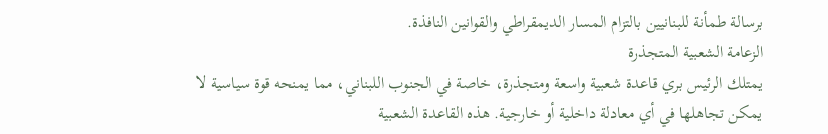برسالة طمأنة للبنانيين بالتزام المسار الديمقراطي والقوانين النافذة.
الزعامة الشعبية المتجذرة
يمتلك الرئيس بري قاعدة شعبية واسعة ومتجذرة، خاصة في الجنوب اللبناني، مما يمنحه قوة سياسية لا يمكن تجاهلها في أي معادلة داخلية أو خارجية. هذه القاعدة الشعبية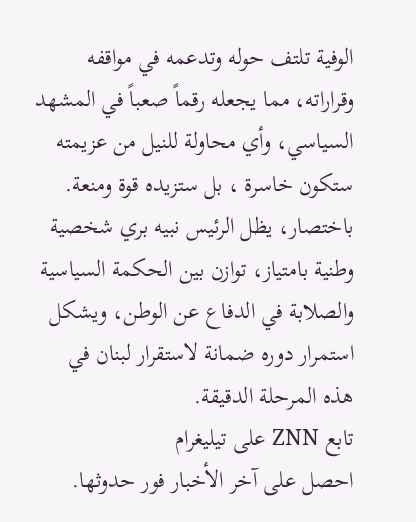الوفية تلتف حوله وتدعمه في مواقفه وقراراته، مما يجعله رقماً صعباً في المشهد السياسي، وأي محاولة للنيل من عزيمته ستكون خاسرة ، بل ستزيده قوة ومنعة.
باختصار، يظل الرئيس نبيه بري شخصية وطنية بامتياز، توازن بين الحكمة السياسية والصلابة في الدفاع عن الوطن، ويشكل استمرار دوره ضمانة لاستقرار لبنان في هذه المرحلة الدقيقة.
تابع ZNN على تيليغرام
احصل على آخر الأخبار فور حدوثها.